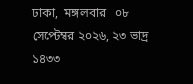ঢাকা,  মঙ্গলবার   ০৮ সেপ্টেম্বর ২০২৬, ২৩ ভাদ্র ১৪৩৩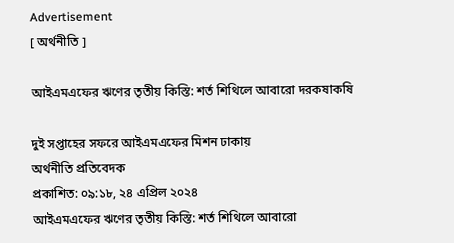Advertisement
[ অর্থনীতি ]

আইএমএফের ঋণের তৃতীয় কিস্তি: শর্ত শিথিলে আবারো দরকষাকষি

দুই সপ্তাহের সফরে আইএমএফের মিশন ঢাকায়
অর্থনীতি প্রতিবেদক
প্রকাশিত: ০৯:১৮, ২৪ এপ্রিল ২০২৪
আইএমএফের ঋণের তৃতীয় কিস্তি: শর্ত শিথিলে আবারো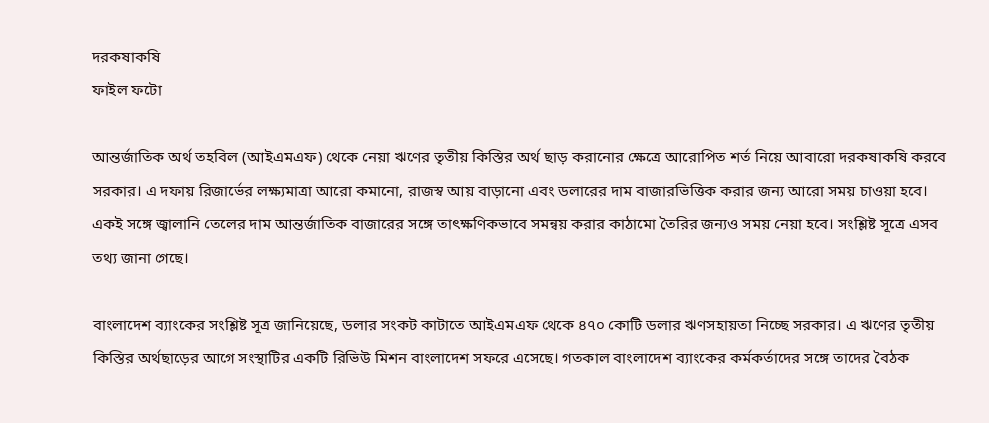দরকষাকষি
ফাইল ফটো

আন্তর্জাতিক অর্থ তহবিল (আইএমএফ) থেকে নেয়া ঋণের তৃতীয় কিস্তির অর্থ ছাড় করানোর ক্ষেত্রে আরোপিত শর্ত নিয়ে আবারো দরকষাকষি করবে সরকার। এ দফায় রিজার্ভের লক্ষ্যমাত্রা আরো কমানো, রাজস্ব আয় বাড়ানো এবং ডলারের দাম বাজারভিত্তিক করার জন্য আরো সময় চাওয়া হবে। একই সঙ্গে জ্বালানি তেলের দাম আন্তর্জাতিক বাজারের সঙ্গে তাৎক্ষণিকভাবে সমন্বয় করার কাঠামো তৈরির জন্যও সময় নেয়া হবে। সংশ্লিষ্ট সূত্রে এসব তথ্য জানা গেছে।

বাংলাদেশ ব্যাংকের সংশ্লিষ্ট সূত্র জানিয়েছে, ডলার সংকট কাটাতে আইএমএফ থেকে ৪৭০ কোটি ডলার ঋণসহায়তা নিচ্ছে সরকার। এ ঋণের তৃতীয় কিস্তির অর্থছাড়ের আগে সংস্থাটির একটি রিভিউ মিশন বাংলাদেশ সফরে এসেছে। গতকাল বাংলাদেশ ব্যাংকের কর্মকর্তাদের সঙ্গে তাদের বৈঠক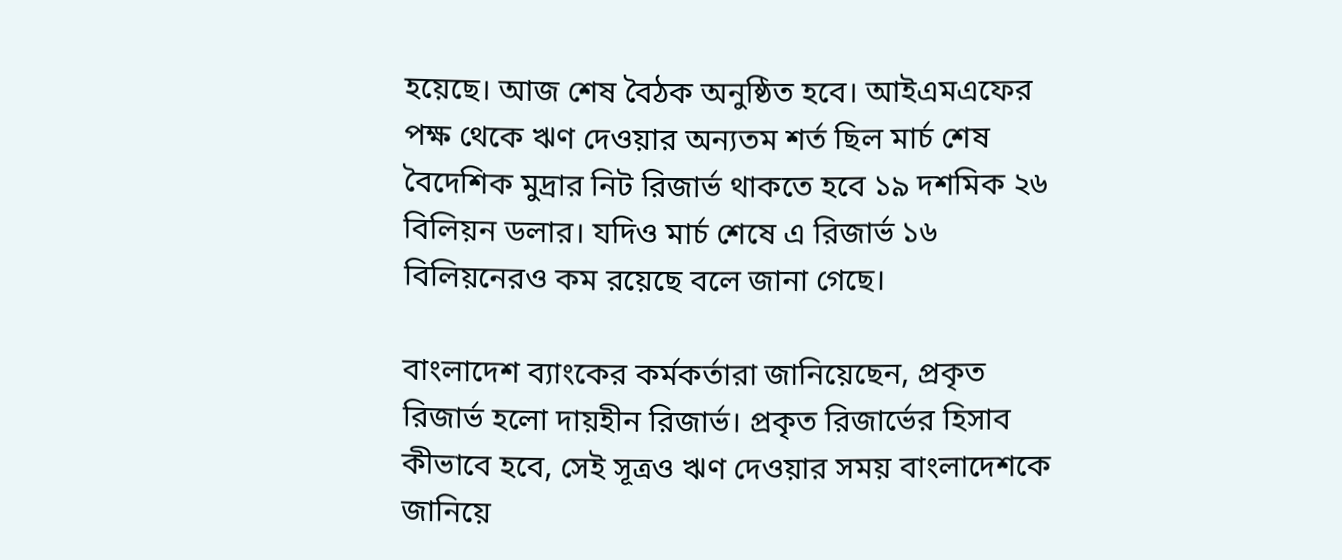হয়েছে। আজ শেষ বৈঠক অনুষ্ঠিত হবে। আইএমএফের পক্ষ থেকে ঋণ দেওয়ার অন্যতম শর্ত ছিল মার্চ শেষ বৈদেশিক মুদ্রার নিট রিজার্ভ থাকতে হবে ১৯ দশমিক ২৬ বিলিয়ন ডলার। যদিও মার্চ শেষে এ রিজার্ভ ১৬ বিলিয়নেরও কম রয়েছে বলে জানা গেছে।

বাংলাদেশ ব্যাংকের কর্মকর্তারা জানিয়েছেন, প্রকৃত রিজার্ভ হলো দায়হীন রিজার্ভ। প্রকৃত রিজার্ভের হিসাব কীভাবে হবে, সেই সূত্রও ঋণ দেওয়ার সময় বাংলাদেশকে জানিয়ে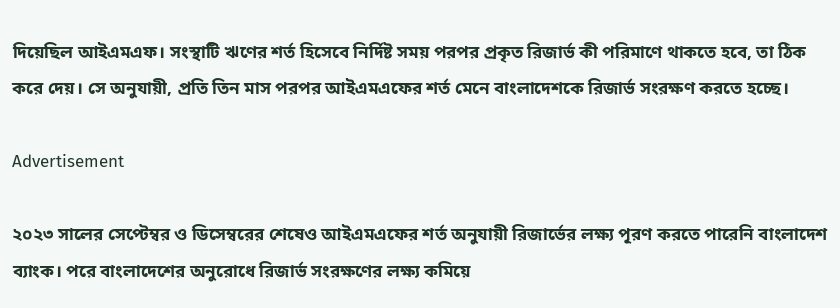দিয়েছিল আইএমএফ। সংস্থাটি ঋণের শর্ত হিসেবে নির্দিষ্ট সময় পরপর প্রকৃত রিজার্ভ কী পরিমাণে থাকতে হবে, তা ঠিক করে দেয়। সে অনুযায়ী, প্রতি তিন মাস পরপর আইএমএফের শর্ত মেনে বাংলাদেশকে রিজার্ভ সংরক্ষণ করতে হচ্ছে।

Advertisement

২০২৩ সালের সেপ্টেম্বর ও ডিসেম্বরের শেষেও আইএমএফের শর্ত অনুযায়ী রিজার্ভের লক্ষ্য পূরণ করতে পারেনি বাংলাদেশ ব্যাংক। পরে বাংলাদেশের অনুরোধে রিজার্ভ সংরক্ষণের লক্ষ্য কমিয়ে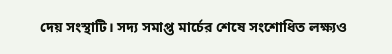দেয় সংস্থাটি। সদ্য সমাপ্ত মার্চের শেষে সংশোধিত লক্ষ্যও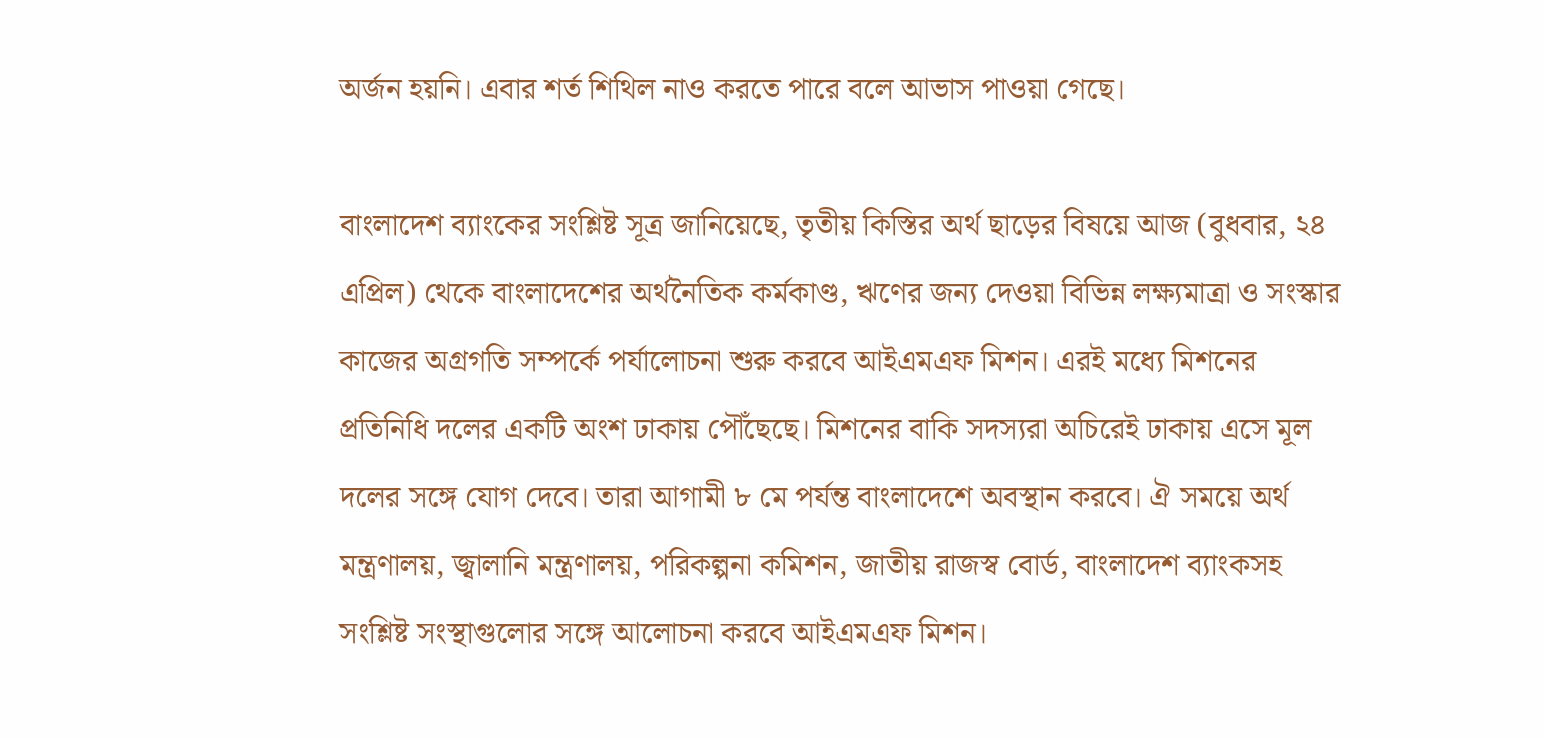অর্জন হয়নি। এবার শর্ত শিথিল নাও করতে পারে বলে আভাস পাওয়া গেছে।

বাংলাদেশ ব্যাংকের সংশ্লিষ্ট সূত্র জানিয়েছে, তৃতীয় কিস্তির অর্থ ছাড়ের বিষয়ে আজ (বুধবার, ২৪ এপ্রিল) থেকে বাংলাদেশের অর্থনৈতিক কর্মকাণ্ড, ঋণের জন্য দেওয়া বিভিন্ন লক্ষ্যমাত্রা ও সংস্কার কাজের অগ্রগতি সম্পর্কে পর্যালোচনা শুরু করবে আইএমএফ মিশন। এরই মধ্যে মিশনের প্রতিনিধি দলের একটি অংশ ঢাকায় পৌঁছেছে। মিশনের বাকি সদস্যরা অচিরেই ঢাকায় এসে মূল দলের সঙ্গে যোগ দেবে। তারা আগামী ৮ মে পর্যন্ত বাংলাদেশে অবস্থান করবে। ঐ সময়ে অর্থ মন্ত্রণালয়, জ্বালানি মন্ত্রণালয়, পরিকল্পনা কমিশন, জাতীয় রাজস্ব বোর্ড, বাংলাদেশ ব্যাংকসহ সংশ্লিষ্ট সংস্থাগুলোর সঙ্গে আলোচনা করবে আইএমএফ মিশন।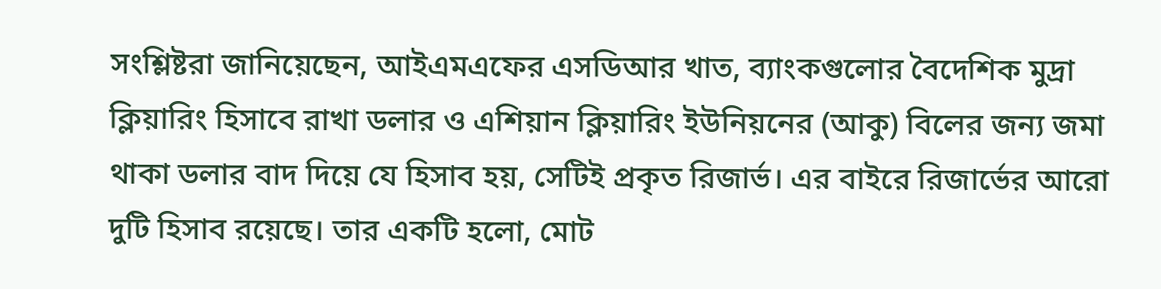সংশ্লিষ্টরা জানিয়েছেন, আইএমএফের এসডিআর খাত, ব্যাংকগুলোর বৈদেশিক মুদ্রা ক্লিয়ারিং হিসাবে রাখা ডলার ও এশিয়ান ক্লিয়ারিং ইউনিয়নের (আকু) বিলের জন্য জমা থাকা ডলার বাদ দিয়ে যে হিসাব হয়, সেটিই প্রকৃত রিজার্ভ। এর বাইরে রিজার্ভের আরো দুটি হিসাব রয়েছে। তার একটি হলো, মোট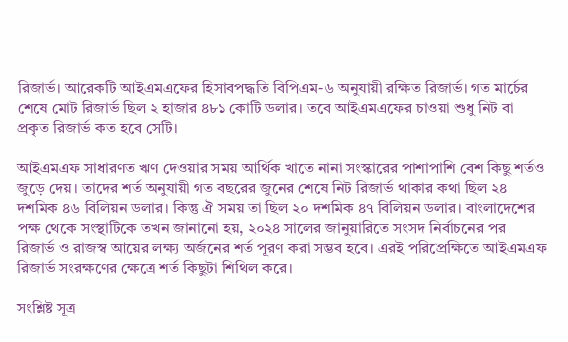রিজার্ভ। আরেকটি আইএমএফের হিসাবপদ্ধতি বিপিএম-৬ অনুযায়ী রক্ষিত রিজার্ভ। গত মার্চের শেষে মোট রিজার্ভ ছিল ২ হাজার ৪৮১ কোটি ডলার। তবে আইএমএফের চাওয়া শুধু নিট বা প্রকৃত রিজার্ভ কত হবে সেটি।

আইএমএফ সাধারণত ঋণ দেওয়ার সময় আর্থিক খাতে নানা সংস্কারের পাশাপাশি বেশ কিছু শর্তও জুড়ে দেয়। তাদের শর্ত অনুযায়ী গত বছরের জুনের শেষে নিট রিজার্ভ থাকার কথা ছিল ২৪ দশমিক ৪৬ বিলিয়ন ডলার। কিন্তু ঐ সময় তা ছিল ২০ দশমিক ৪৭ বিলিয়ন ডলার। বাংলাদেশের পক্ষ থেকে সংস্থাটিকে তখন জানানো হয়, ২০২৪ সালের জানুয়ারিতে সংসদ নির্বাচনের পর রিজার্ভ ও রাজস্ব আয়ের লক্ষ্য অর্জনের শর্ত পূরণ করা সম্ভব হবে। এরই পরিপ্রেক্ষিতে আইএমএফ রিজার্ভ সংরক্ষণের ক্ষেত্রে শর্ত কিছুটা শিথিল করে।

সংশ্লিষ্ট সূত্র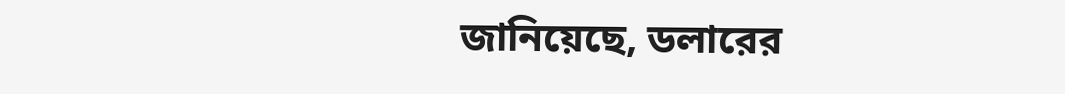জানিয়েছে, ডলারের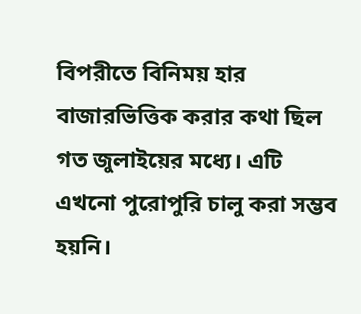বিপরীতে বিনিময় হার বাজারভিত্তিক করার কথা ছিল গত জুলাইয়ের মধ্যে। এটি এখনো পুরোপুরি চালু করা সম্ভব হয়নি।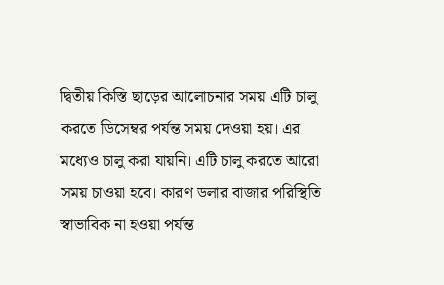দ্বিতীয় কিস্তি ছাড়ের আলোচনার সময় এটি চালু করতে ডিসেম্বর পর্যন্ত সময় দেওয়া হয়। এর মধ্যেও চালু করা যায়নি। এটি চালু করতে আরো সময় চাওয়া হবে। কারণ ডলার বাজার পরিস্থিতি স্বাভাবিক না হওয়া পর্যন্ত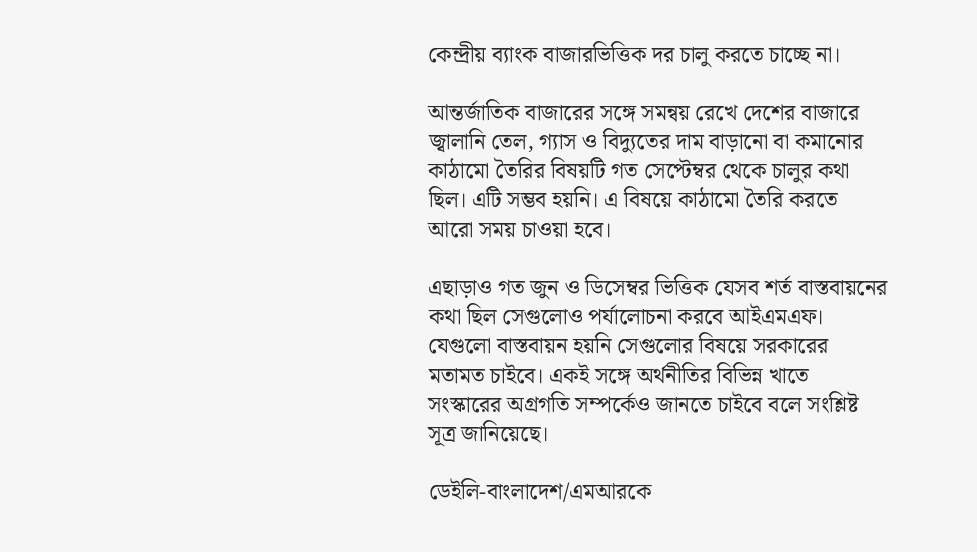কেন্দ্রীয় ব্যাংক বাজারভিত্তিক দর চালু করতে চাচ্ছে না।

আন্তর্জাতিক বাজারের সঙ্গে সমন্বয় রেখে দেশের বাজারে জ্বালানি তেল, গ্যাস ও বিদ্যুতের দাম বাড়ানো বা কমানোর কাঠামো তৈরির বিষয়টি গত সেপ্টেম্বর থেকে চালুর কথা ছিল। এটি সম্ভব হয়নি। এ বিষয়ে কাঠামো তৈরি করতে আরো সময় চাওয়া হবে।

এছাড়াও গত জুন ও ডিসেম্বর ভিত্তিক যেসব শর্ত বাস্তবায়নের কথা ছিল সেগুলোও পর্যালোচনা করবে আইএমএফ। যেগুলো বাস্তবায়ন হয়নি সেগুলোর বিষয়ে সরকারের মতামত চাইবে। একই সঙ্গে অর্থনীতির বিভিন্ন খাতে সংস্কারের অগ্রগতি সম্পর্কেও জানতে চাইবে বলে সংশ্লিষ্ট সূত্র জানিয়েছে।

ডেইলি-বাংলাদেশ/এমআরকে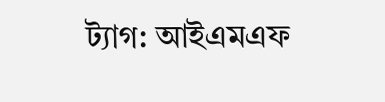ট্যাগ: আইএমএফ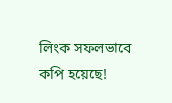লিংক সফলভাবে কপি হয়েছে!